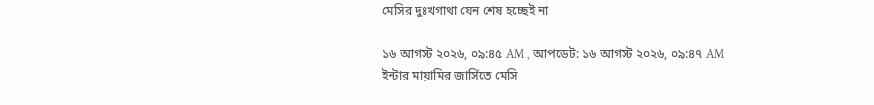মেসির দুঃখগাথা যেন শেষ হচ্ছেই না

১৬ আগস্ট ২০২৬, ০৯:৪৫ AM , আপডেট: ১৬ আগস্ট ২০২৬, ০৯:৪৭ AM
ইন্টার মায়ামির জার্সিতে মেসি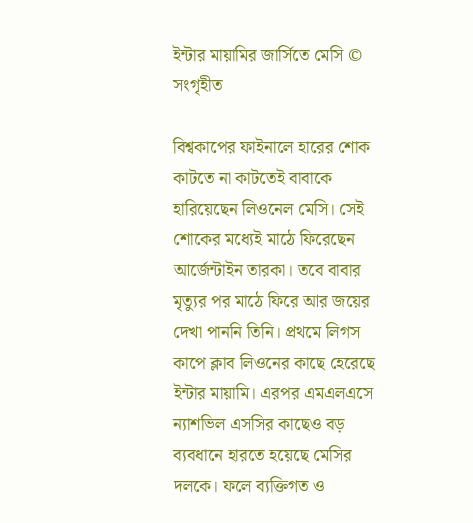ইন্টার মায়ামির জার্সিতে মেসি © সংগৃহীত

বিশ্বকাপের ফাইনালে হারের শোক কাটতে না কাটতেই বাবাকে হারিয়েছেন লিওনেল মেসি। সেই শোকের মধ্যেই মাঠে ফিরেছেন আর্জেন্টাইন তারকা। তবে বাবার মৃত্যুর পর মাঠে ফিরে আর জয়ের দেখা পাননি তিনি। প্রথমে লিগস কাপে ক্লাব লিওনের কাছে হেরেছে ইন্টার মায়ামি। এরপর এমএলএসে ন্যাশভিল এসসির কাছেও বড় ব্যবধানে হারতে হয়েছে মেসির দলকে। ফলে ব্যক্তিগত ও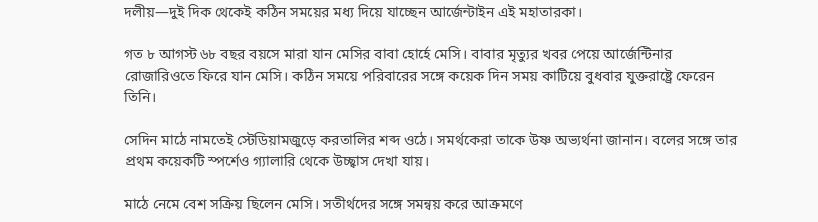দলীয়—দুই দিক থেকেই কঠিন সময়ের মধ্য দিয়ে যাচ্ছেন আর্জেন্টাইন এই মহাতারকা।

গত ৮ আগস্ট ৬৮ বছর বয়সে মারা যান মেসির বাবা হোর্হে মেসি। বাবার মৃত্যুর খবর পেয়ে আর্জেন্টিনার রোজারিওতে ফিরে যান মেসি। কঠিন সময়ে পরিবারের সঙ্গে কয়েক দিন সময় কাটিয়ে বুধবার যুক্তরাষ্ট্রে ফেরেন তিনি।

সেদিন মাঠে নামতেই স্টেডিয়ামজুড়ে করতালির শব্দ ওঠে। সমর্থকেরা তাকে উষ্ণ অভ্যর্থনা জানান। বলের সঙ্গে তার প্রথম কয়েকটি স্পর্শেও গ্যালারি থেকে উচ্ছ্বাস দেখা যায়।

মাঠে নেমে বেশ সক্রিয় ছিলেন মেসি। সতীর্থদের সঙ্গে সমন্বয় করে আক্রমণে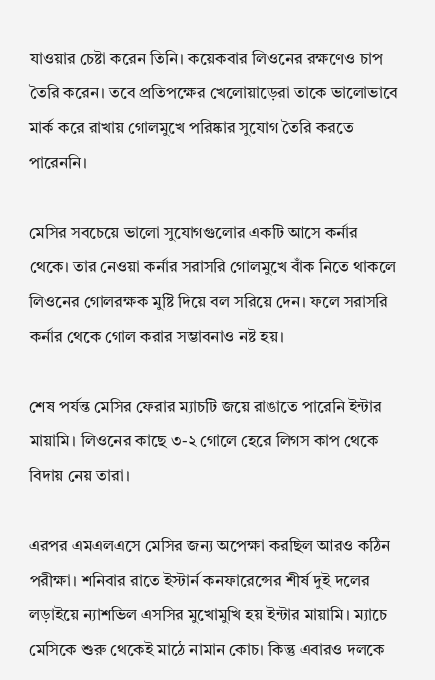যাওয়ার চেষ্টা করেন তিনি। কয়েকবার লিওনের রক্ষণেও চাপ তৈরি করেন। তবে প্রতিপক্ষের খেলোয়াড়েরা তাকে ভালোভাবে মার্ক করে রাখায় গোলমুখে পরিষ্কার সুযোগ তৈরি করতে পারেননি।

মেসির সবচেয়ে ভালো সুযোগগুলোর একটি আসে কর্নার থেকে। তার নেওয়া কর্নার সরাসরি গোলমুখে বাঁক নিতে থাকলে লিওনের গোলরক্ষক মুষ্টি দিয়ে বল সরিয়ে দেন। ফলে সরাসরি কর্নার থেকে গোল করার সম্ভাবনাও নষ্ট হয়।

শেষ পর্যন্ত মেসির ফেরার ম্যাচটি জয়ে রাঙাতে পারেনি ইন্টার মায়ামি। লিওনের কাছে ৩-২ গোলে হেরে লিগস কাপ থেকে বিদায় নেয় তারা।

এরপর এমএলএসে মেসির জন্য অপেক্ষা করছিল আরও কঠিন পরীক্ষা। শনিবার রাতে ইস্টার্ন কনফারেন্সের শীর্ষ দুই দলের লড়াইয়ে ন্যাশভিল এসসির মুখোমুখি হয় ইন্টার মায়ামি। ম্যাচে মেসিকে শুরু থেকেই মাঠে নামান কোচ। কিন্তু এবারও দলকে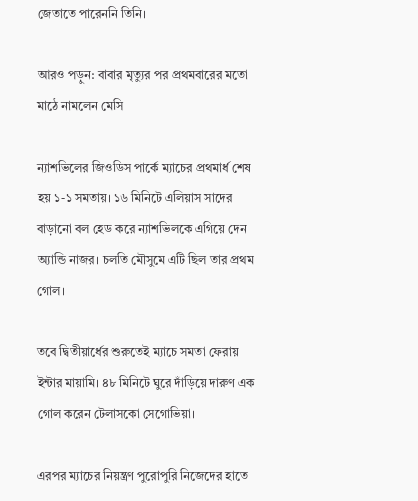জেতাতে পারেননি তিনি।

আরও পড়ুন: বাবার মৃত্যুর পর প্রথমবারের মতো মাঠে নামলেন মেসি

ন্যাশভিলের জিওডিস পার্কে ম্যাচের প্রথমার্ধ শেষ হয় ১-১ সমতায়। ১৬ মিনিটে এলিয়াস সাদের বাড়ানো বল হেড করে ন্যাশভিলকে এগিয়ে দেন অ্যান্ডি নাজর। চলতি মৌসুমে এটি ছিল তার প্রথম গোল।

তবে দ্বিতীয়ার্ধের শুরুতেই ম্যাচে সমতা ফেরায় ইন্টার মায়ামি। ৪৮ মিনিটে ঘুরে দাঁড়িয়ে দারুণ এক গোল করেন টেলাসকো সেগোভিয়া।

এরপর ম্যাচের নিয়ন্ত্রণ পুরোপুরি নিজেদের হাতে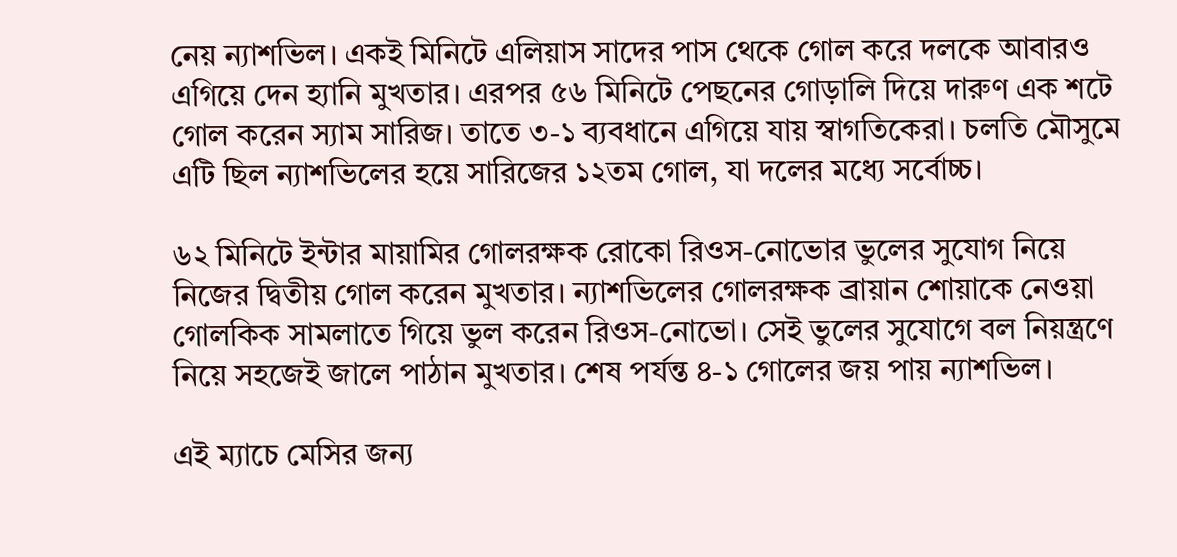নেয় ন্যাশভিল। একই মিনিটে এলিয়াস সাদের পাস থেকে গোল করে দলকে আবারও এগিয়ে দেন হ্যানি মুখতার। এরপর ৫৬ মিনিটে পেছনের গোড়ালি দিয়ে দারুণ এক শটে গোল করেন স্যাম সারিজ। তাতে ৩-১ ব্যবধানে এগিয়ে যায় স্বাগতিকেরা। চলতি মৌসুমে এটি ছিল ন্যাশভিলের হয়ে সারিজের ১২তম গোল, যা দলের মধ্যে সর্বোচ্চ।

৬২ মিনিটে ইন্টার মায়ামির গোলরক্ষক রোকো রিওস-নোভোর ভুলের সুযোগ নিয়ে নিজের দ্বিতীয় গোল করেন মুখতার। ন্যাশভিলের গোলরক্ষক ব্রায়ান শোয়াকে নেওয়া গোলকিক সামলাতে গিয়ে ভুল করেন রিওস-নোভো। সেই ভুলের সুযোগে বল নিয়ন্ত্রণে নিয়ে সহজেই জালে পাঠান মুখতার। শেষ পর্যন্ত ৪-১ গোলের জয় পায় ন্যাশভিল।

এই ম্যাচে মেসির জন্য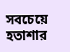সবচেয়ে হতাশার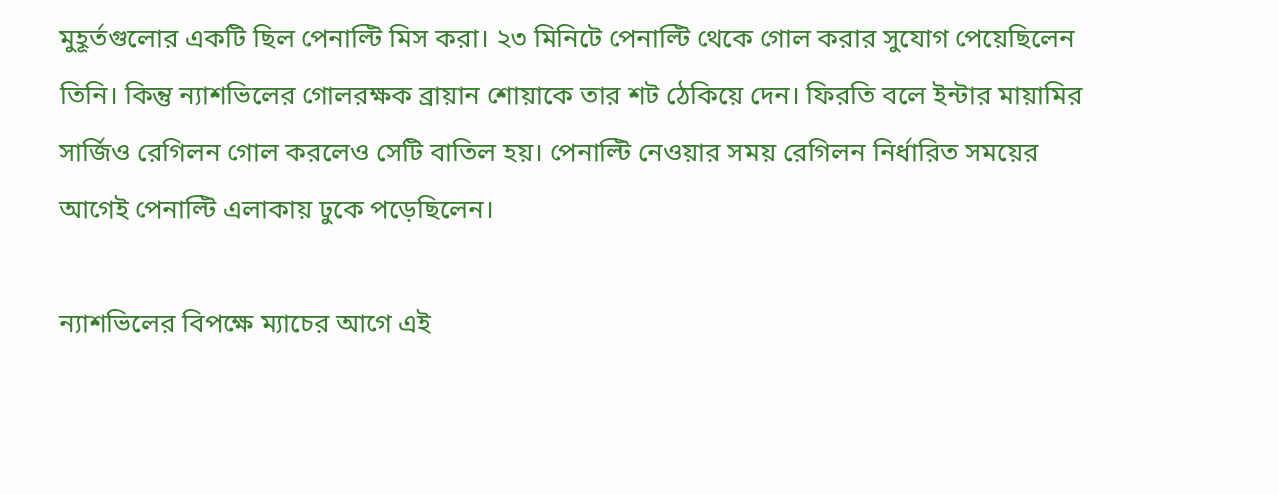মুহূর্তগুলোর একটি ছিল পেনাল্টি মিস করা। ২৩ মিনিটে পেনাল্টি থেকে গোল করার সুযোগ পেয়েছিলেন তিনি। কিন্তু ন্যাশভিলের গোলরক্ষক ব্রায়ান শোয়াকে তার শট ঠেকিয়ে দেন। ফিরতি বলে ইন্টার মায়ামির সার্জিও রেগিলন গোল করলেও সেটি বাতিল হয়। পেনাল্টি নেওয়ার সময় রেগিলন নির্ধারিত সময়ের আগেই পেনাল্টি এলাকায় ঢুকে পড়েছিলেন।

ন্যাশভিলের বিপক্ষে ম্যাচের আগে এই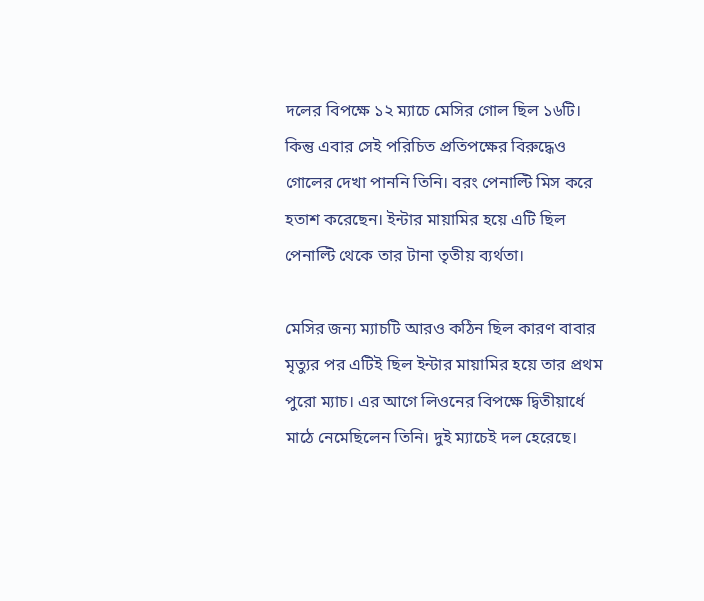দলের বিপক্ষে ১২ ম্যাচে মেসির গোল ছিল ১৬টি। কিন্তু এবার সেই পরিচিত প্রতিপক্ষের বিরুদ্ধেও গোলের দেখা পাননি তিনি। বরং পেনাল্টি মিস করে হতাশ করেছেন। ইন্টার মায়ামির হয়ে এটি ছিল পেনাল্টি থেকে তার টানা তৃতীয় ব্যর্থতা।

মেসির জন্য ম্যাচটি আরও কঠিন ছিল কারণ বাবার মৃত্যুর পর এটিই ছিল ইন্টার মায়ামির হয়ে তার প্রথম পুরো ম্যাচ। এর আগে লিওনের বিপক্ষে দ্বিতীয়ার্ধে মাঠে নেমেছিলেন তিনি। দুই ম্যাচেই দল হেরেছে।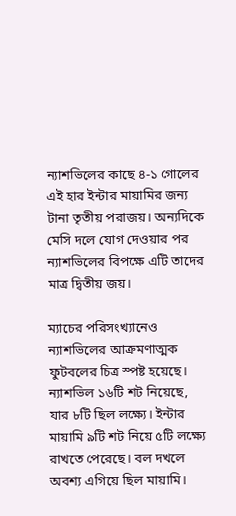ন্যাশভিলের কাছে ৪-১ গোলের এই হার ইন্টার মায়ামির জন্য টানা তৃতীয় পরাজয়। অন্যদিকে মেসি দলে যোগ দেওয়ার পর ন্যাশভিলের বিপক্ষে এটি তাদের মাত্র দ্বিতীয় জয়।

ম্যাচের পরিসংখ্যানেও ন্যাশভিলের আক্রমণাত্মক ফুটবলের চিত্র স্পষ্ট হয়েছে। ন্যাশভিল ১৬টি শট নিয়েছে, যার ৮টি ছিল লক্ষ্যে। ইন্টার মায়ামি ৯টি শট নিয়ে ৫টি লক্ষ্যে রাখতে পেরেছে। বল দখলে অবশ্য এগিয়ে ছিল মায়ামি।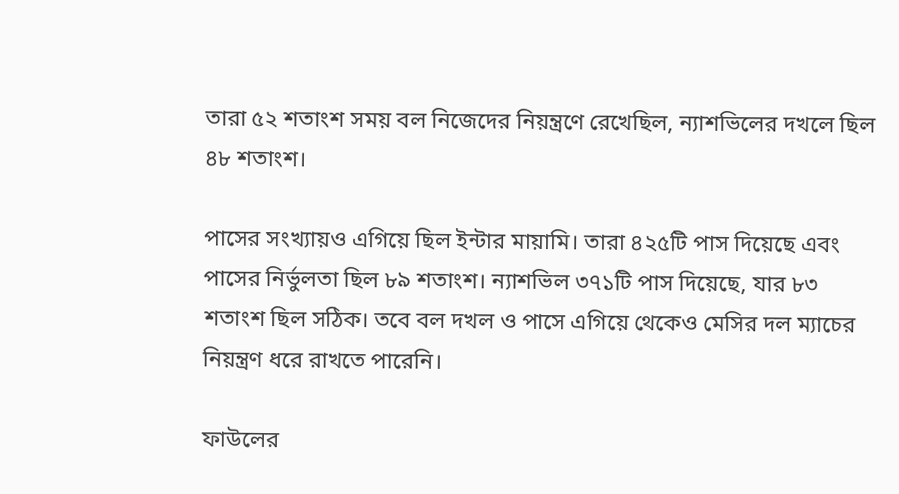তারা ৫২ শতাংশ সময় বল নিজেদের নিয়ন্ত্রণে রেখেছিল, ন্যাশভিলের দখলে ছিল ৪৮ শতাংশ।

পাসের সংখ্যায়ও এগিয়ে ছিল ইন্টার মায়ামি। তারা ৪২৫টি পাস দিয়েছে এবং পাসের নির্ভুলতা ছিল ৮৯ শতাংশ। ন্যাশভিল ৩৭১টি পাস দিয়েছে, যার ৮৩ শতাংশ ছিল সঠিক। তবে বল দখল ও পাসে এগিয়ে থেকেও মেসির দল ম্যাচের নিয়ন্ত্রণ ধরে রাখতে পারেনি।

ফাউলের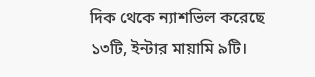দিক থেকে ন্যাশভিল করেছে ১৩টি, ইন্টার মায়ামি ৯টি।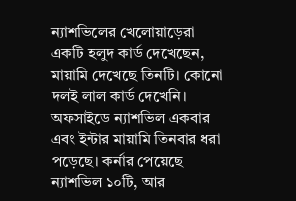ন্যাশভিলের খেলোয়াড়েরা একটি হলুদ কার্ড দেখেছেন, মায়ামি দেখেছে তিনটি। কোনো দলই লাল কার্ড দেখেনি। অফসাইডে ন্যাশভিল একবার এবং ইন্টার মায়ামি তিনবার ধরা পড়েছে। কর্নার পেয়েছে ন্যাশভিল ১০টি, আর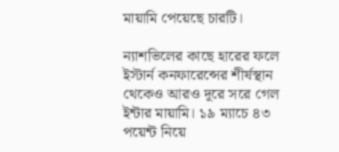মায়ামি পেয়েছে চারটি।

ন্যাশভিলের কাছে হারের ফলে ইস্টার্ন কনফারেন্সের শীর্ষস্থান থেকেও আরও দূরে সরে গেল ইন্টার মায়ামি। ১৯ ম্যাচে ৪৩ পয়েন্ট নিয়ে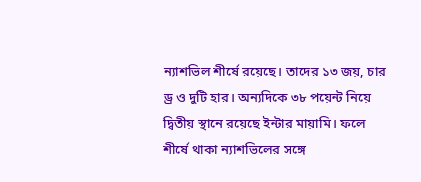ন্যাশভিল শীর্ষে রয়েছে। তাদের ১৩ জয়, চার ড্র ও দুটি হার। অন্যদিকে ৩৮ পয়েন্ট নিয়ে দ্বিতীয় স্থানে রয়েছে ইন্টার মায়ামি। ফলে শীর্ষে থাকা ন্যাশভিলের সঙ্গে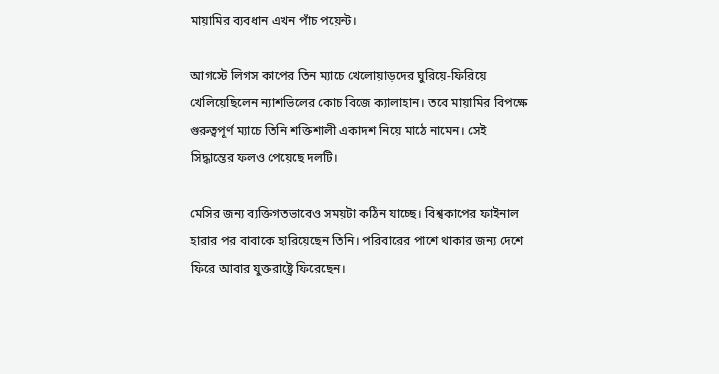মায়ামির ব্যবধান এখন পাঁচ পয়েন্ট।

আগস্টে লিগস কাপের তিন ম্যাচে খেলোয়াড়দের ঘুরিয়ে-ফিরিয়ে খেলিয়েছিলেন ন্যাশভিলের কোচ বিজে ক্যালাহান। তবে মায়ামির বিপক্ষে গুরুত্বপূর্ণ ম্যাচে তিনি শক্তিশালী একাদশ নিয়ে মাঠে নামেন। সেই সিদ্ধান্তের ফলও পেয়েছে দলটি।

মেসির জন্য ব্যক্তিগতভাবেও সময়টা কঠিন যাচ্ছে। বিশ্বকাপের ফাইনাল হারার পর বাবাকে হারিয়েছেন তিনি। পরিবারের পাশে থাকার জন্য দেশে ফিরে আবার যুক্তরাষ্ট্রে ফিরেছেন।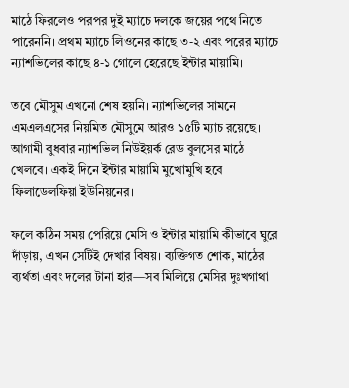মাঠে ফিরলেও পরপর দুই ম্যাচে দলকে জয়ের পথে নিতে পারেননি। প্রথম ম্যাচে লিওনের কাছে ৩-২ এবং পরের ম্যাচে ন্যাশভিলের কাছে ৪-১ গোলে হেরেছে ইন্টার মায়ামি।

তবে মৌসুম এখনো শেষ হয়নি। ন্যাশভিলের সামনে এমএলএসের নিয়মিত মৌসুমে আরও ১৫টি ম্যাচ রয়েছে। আগামী বুধবার ন্যাশভিল নিউইয়র্ক রেড বুলসের মাঠে খেলবে। একই দিনে ইন্টার মায়ামি মুখোমুখি হবে ফিলাডেলফিয়া ইউনিয়নের।

ফলে কঠিন সময় পেরিয়ে মেসি ও ইন্টার মায়ামি কীভাবে ঘুরে দাঁড়ায়, এখন সেটিই দেখার বিষয়। ব্যক্তিগত শোক, মাঠের ব্যর্থতা এবং দলের টানা হার—সব মিলিয়ে মেসির দুঃখগাথা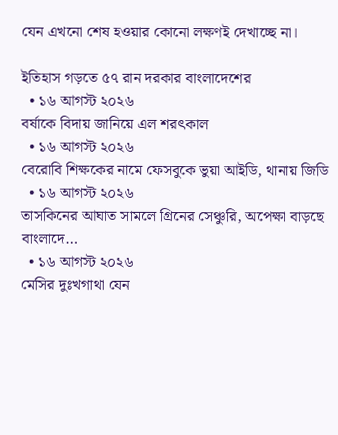যেন এখনো শেষ হওয়ার কোনো লক্ষণই দেখাচ্ছে না।

ইতিহাস গড়তে ৫৭ রান দরকার বাংলাদেশের
  • ১৬ আগস্ট ২০২৬
বর্ষাকে বিদায় জানিয়ে এল শরৎকাল
  • ১৬ আগস্ট ২০২৬
বেরোবি শিক্ষকের নামে ফেসবুকে ভুয়া আইডি, থানায় জিডি
  • ১৬ আগস্ট ২০২৬
তাসকিনের আঘাত সামলে গ্রিনের সেঞ্চুরি, অপেক্ষা বাড়ছে বাংলাদে…
  • ১৬ আগস্ট ২০২৬
মেসির দুঃখগাথা যেন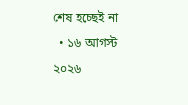শেষ হচ্ছেই না
  • ১৬ আগস্ট ২০২৬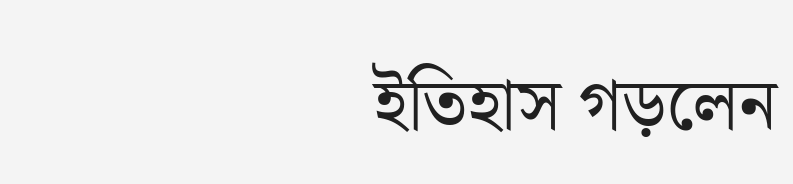ইতিহাস গড়লেন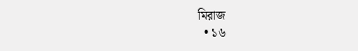মিরাজ
  • ১৬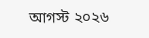আগস্ট ২০২৬